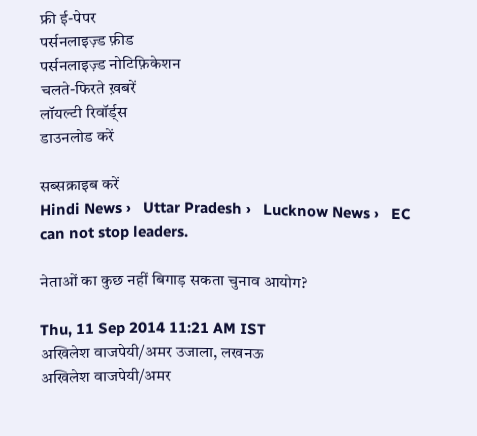फ्री ई-पेपर
पर्सनलाइज़्ड फ़ीड
पर्सनलाइज़्ड नोटिफ़िकेशन
चलते-फिरते ख़बरें
लॉयल्टी रिवॉर्ड्स
डाउनलोड करें

सब्सक्राइब करें
Hindi News ›   Uttar Pradesh ›   Lucknow News ›   EC can not stop leaders.

नेताओं का कुछ नहीं बिगाड़ सकता चुनाव आयोग?

Thu, 11 Sep 2014 11:21 AM IST
अखिलेश वाजपेयी/अमर उजाला, लखनऊ
अखिलेश वाजपेयी/अमर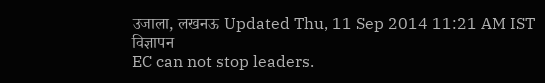उजाला, लखनऊ Updated Thu, 11 Sep 2014 11:21 AM IST
विज्ञापन
EC can not stop leaders.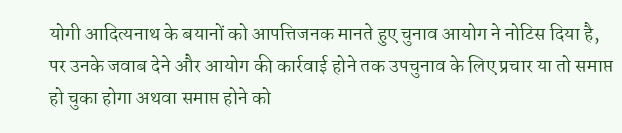योगी आदित्यनाथ के बयानों को आपत्तिजनक मानते हुए चुनाव आयोग ने नोटिस दिया है, पर उनके जवाब देने और आयोग की कार्रवाई होने तक उपचुनाव के लिए प्रचार या तो समाप्त हो चुका होगा अथवा समाप्त होने को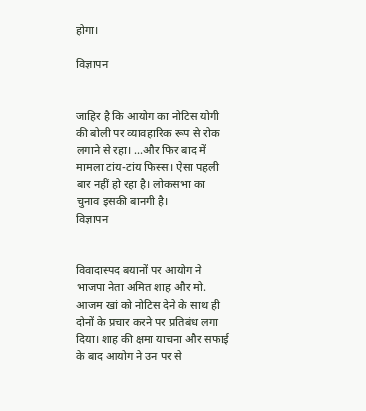होगा।

विज्ञापन


जाहिर है कि आयोग का नोटिस योगी की बोली पर व्यावहारिक रूप से रोक लगाने से रहा। ...और फिर बाद में मामला टांय-टांय फिस्स। ऐसा पहली बार नहीं हो रहा है। लोकसभा का चुनाव इसकी बानगी है।
विज्ञापन


विवादास्पद बयानों पर आयोग ने भाजपा नेता अमित शाह और मो. आजम खां को नोटिस देने के साथ ही दोनों के प्रचार करने पर प्रतिबंध लगा दिया। शाह की क्षमा याचना और सफाई के बाद आयोग ने उन पर से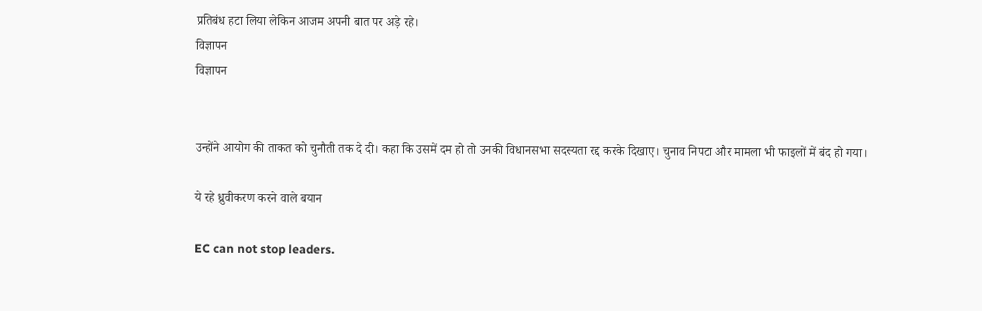प्रतिबंध हटा लिया लेकिन आजम अपनी बात पर अड़े रहे।
विज्ञापन
विज्ञापन


उन्होंने आयोग की ताकत को चुनौती तक दे दी। कहा कि उसमें दम हो तो उनकी विधानसभा सदस्यता रद्द करके दिखाए। चुनाव निपटा और मामला भी फाइलों में बंद हो गया।

ये रहे ध्रुवीकरण करने वाले बयान

EC can not stop leaders.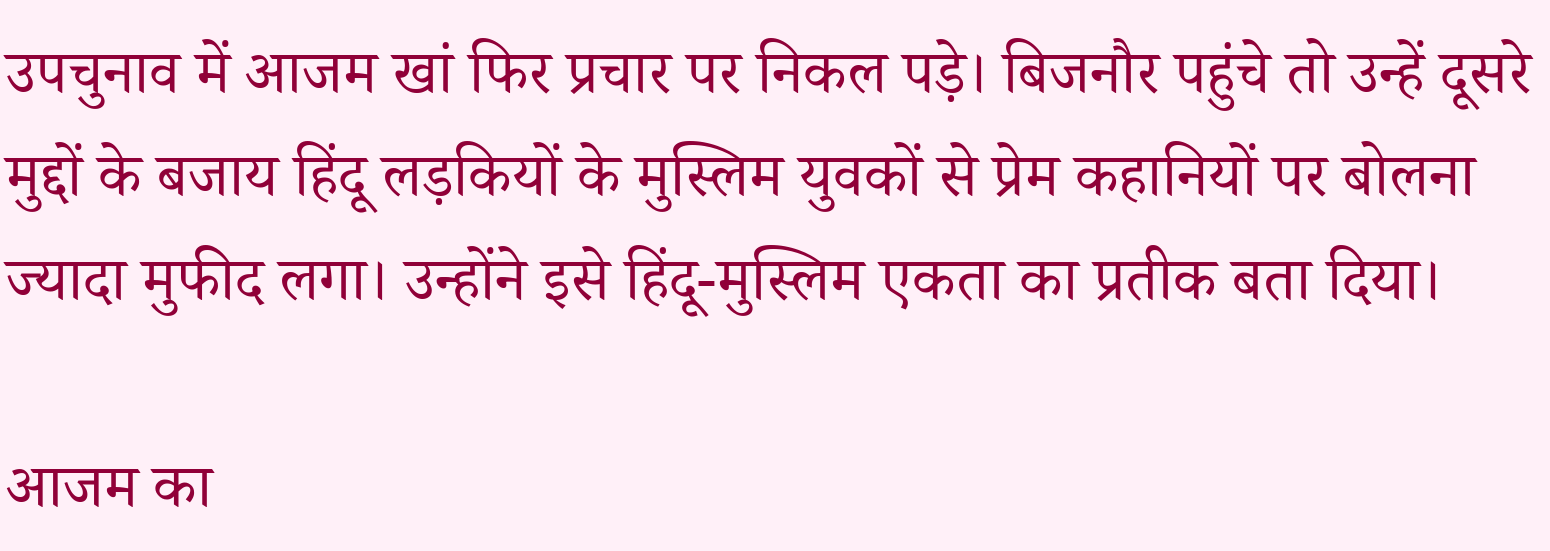उपचुनाव में आजम खां फिर प्रचार पर निकल पड़े। बिजनौर पहुंचे तो उन्हें दूसरे मुद्दों के बजाय हिंदू लड़कियों के मुस्लिम युवकों से प्रेम कहानियों पर बोलना ज्यादा मुफीद लगा। उन्होंने इसे हिंदू-मुस्लिम एकता का प्रतीक बता दिया।

आजम का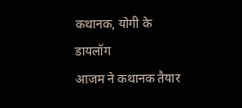कथानक, योगी के डायलॉग
आजम ने कथानक तैयार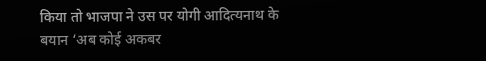किया तो भाजपा ने उस पर योगी आदित्यनाथ के बयान ‘अब कोई अकबर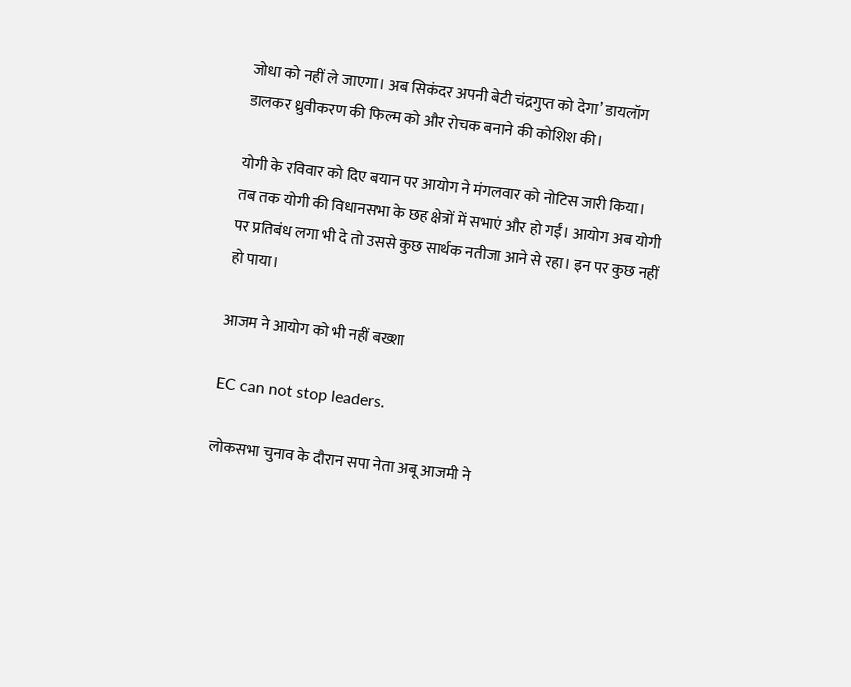जोधा को नहीं ले जाएगा। अब सिकंदर अपनी बेटी चंद्रगुप्त को देगा’ डायलॉग डालकर ध्रुवीकरण की फिल्म को और रोचक बनाने की कोशिश की।

योगी के रविवार को दिए बयान पर आयोग ने मंगलवार को नोटिस जारी किया। तब तक योगी की विधानसभा के छह क्षेत्रों में सभाएं और हो गईं। आयोग अब योगी पर प्रतिबंध लगा भी दे तो उससे कुछ सार्थक नतीजा आने से रहा। इन पर कुछ नहीं हो पाया।

आजम ने आयोग को भी नहीं बख्‍शा

EC can not stop leaders.

लोकसभा चुनाव के दौरान सपा नेता अबू आजमी ने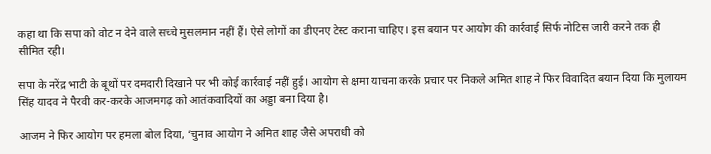कहा था कि सपा को वोट न देने वाले सच्चे मुसलमान नहीं हैं। ऐसे लोगों का डीएनए टेस्ट कराना चाहिए। इस बयान पर आयोग की कार्रवाई सिर्फ नोटिस जारी करने तक ही सीमित रही।

सपा के नरेंद्र भाटी के बूथों पर दमदारी दिखाने पर भी कोई कार्रवाई नहीं हुई। आयोग से क्षमा याचना करके प्रचार पर निकले अमित शाह ने फिर विवादित बयान दिया कि मुलायम सिंह यादव ने पैरवी कर-करके आजमगढ़ को आतंकवादियों का अड्डा बना दिया है।

आजम ने फिर आयोग पर हमला बोल दिया, ‘चुनाव आयोग ने अमित शाह जैसे अपराधी को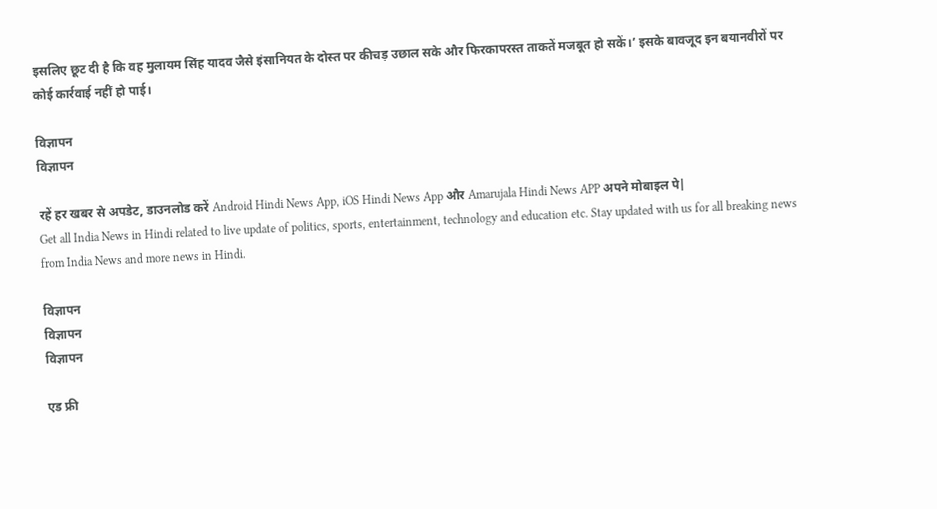इसलिए छूट दी है कि वह मुलायम सिंह यादव जैसे इंसानियत के दोस्त पर कीचड़ उछाल सके और फिरकापरस्त ताकतें मजबूत हो सकें।’ इसके बावजूद इन बयानवीरों पर कोई कार्रवाई नहीं हो पाई।

विज्ञापन
विज्ञापन

रहें हर खबर से अपडेट, डाउनलोड करें Android Hindi News App, iOS Hindi News App और Amarujala Hindi News APP अपने मोबाइल पे|
Get all India News in Hindi related to live update of politics, sports, entertainment, technology and education etc. Stay updated with us for all breaking news from India News and more news in Hindi.

विज्ञापन
विज्ञापन
विज्ञापन

एड फ्री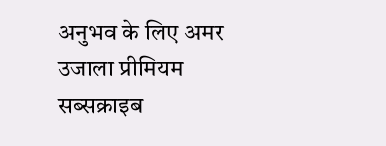अनुभव के लिए अमर उजाला प्रीमियम सब्सक्राइब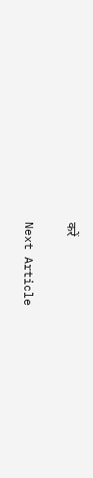करें

Next Article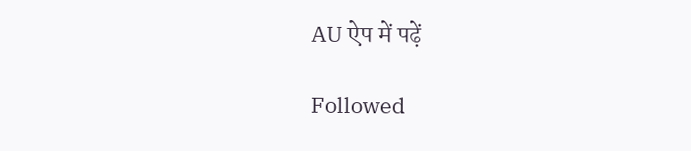AU ऐप में पढ़ें

Followed